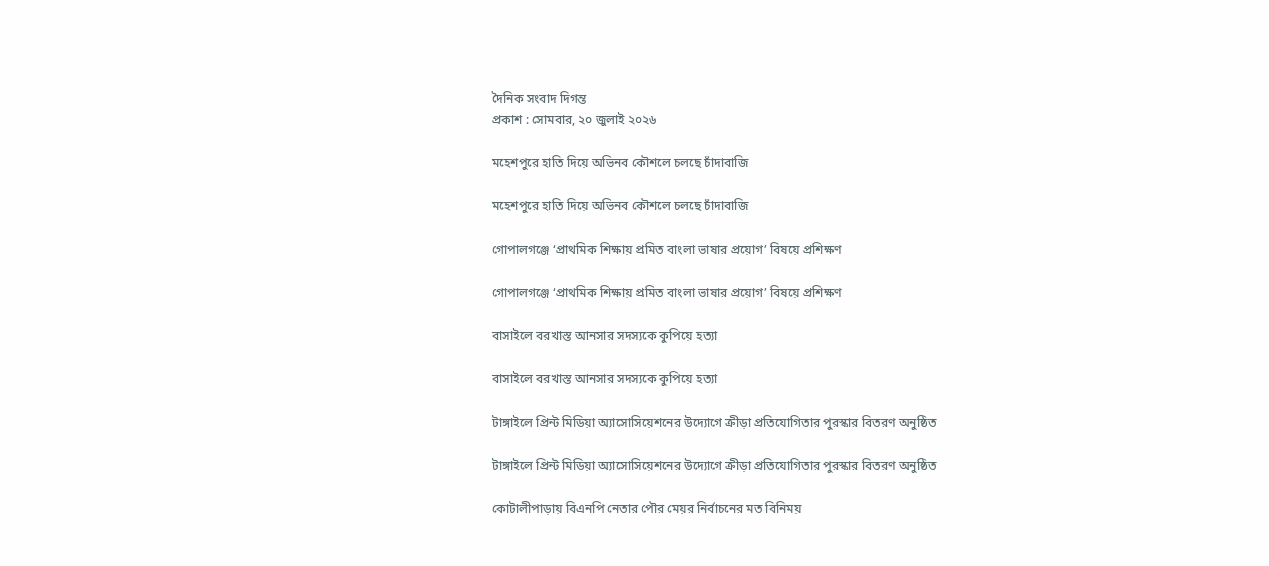দৈনিক সংবাদ দিগন্ত
প্রকাশ : সোমবার, ২০ জুলাই ২০২৬

মহেশপুরে হাতি দিয়ে অভিনব কৌশলে চলছে চাঁদাবাজি

মহেশপুরে হাতি দিয়ে অভিনব কৌশলে চলছে চাঁদাবাজি

গোপালগঞ্জে ‘প্রাথমিক শিক্ষায় প্রমিত বাংলা ভাষার প্রয়োগ’ বিষয়ে প্রশিক্ষণ

গোপালগঞ্জে ‘প্রাথমিক শিক্ষায় প্রমিত বাংলা ভাষার প্রয়োগ’ বিষয়ে প্রশিক্ষণ

বাসাইলে বরখাস্ত আনসার সদস্যকে কুপিয়ে হত্যা

বাসাইলে বরখাস্ত আনসার সদস্যকে কুপিয়ে হত্যা

টাঙ্গাইলে প্রিন্ট মিডিয়া অ্যাসোসিয়েশনের উদ্যোগে ক্রীড়া প্রতিযোগিতার পুরস্কার বিতরণ অনুষ্ঠিত

টাঙ্গাইলে প্রিন্ট মিডিয়া অ্যাসোসিয়েশনের উদ্যোগে ক্রীড়া প্রতিযোগিতার পুরস্কার বিতরণ অনুষ্ঠিত

কোটালীপাড়ায় বিএনপি নেতার পৌর মেয়র নির্বাচনের মত বিনিময়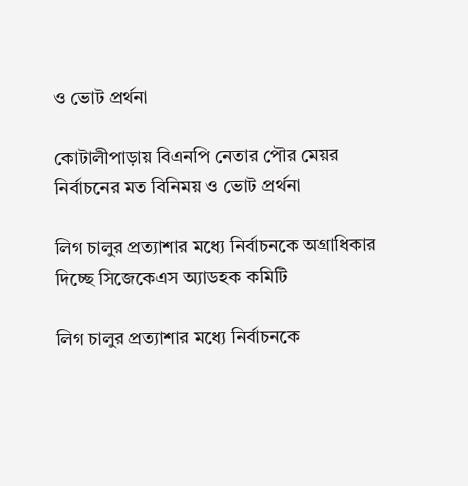ও ভোট প্রর্থনা

কোটালীপাড়ায় বিএনপি নেতার পৌর মেয়র নির্বাচনের মত বিনিময় ও ভোট প্রর্থনা

লিগ চালুর প্রত্যাশার মধ্যে নির্বাচনকে অগ্রাধিকার দিচ্ছে সিজেকেএস অ্যাডহক কমিটি

লিগ চালুর প্রত্যাশার মধ্যে নির্বাচনকে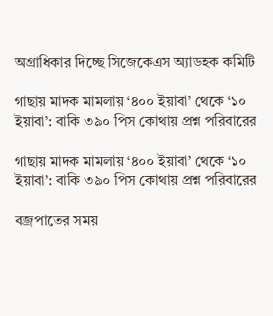অগ্রাধিকার দিচ্ছে সিজেকেএস অ্যাডহক কমিটি

গাছায় মাদক মামলায় ‘৪০০ ইয়াবা’ থেকে ‘১০ ইয়াবা’: বাকি ৩৯০ পিস কোথায় প্রশ্ন পরিবারের

গাছায় মাদক মামলায় ‘৪০০ ইয়াবা’ থেকে ‘১০ ইয়াবা’: বাকি ৩৯০ পিস কোথায় প্রশ্ন পরিবারের

বজ্রপাতের সময়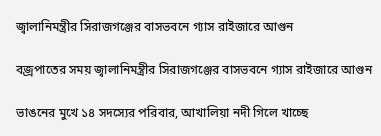জ্বালানিমন্ত্রীর সিরাজগঞ্জের বাসভবনে গ্যাস রাইজারে আগুন

বজ্রপাতের সময় জ্বালানিমন্ত্রীর সিরাজগঞ্জের বাসভবনে গ্যাস রাইজারে আগুন

ভাঙনের মুখে ১৪ সদস্যের পরিবার, আখালিয়া নদী গিলে খাচ্ছে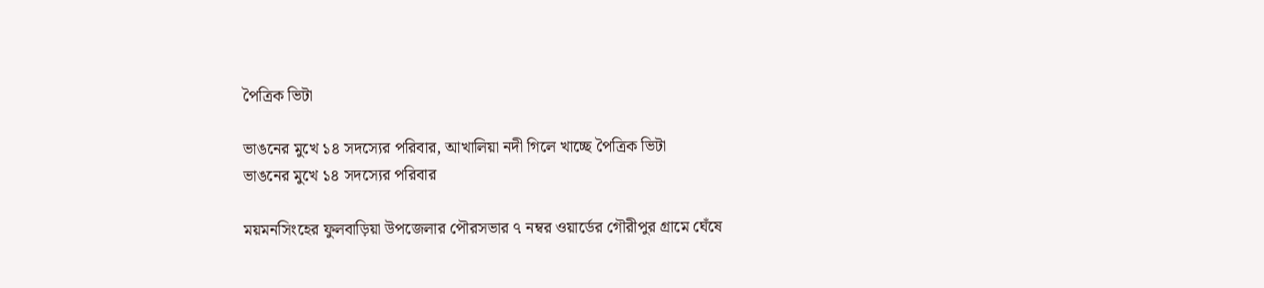পৈত্রিক ভিটা

ভাঙনের মুখে ১৪ সদস্যের পরিবার, আখালিয়া নদী গিলে খাচ্ছে পৈত্রিক ভিটা
ভাঙনের মুখে ১৪ সদস্যের পরিবার

ময়মনসিংহের ফুলবাড়িয়া উপজেলার পৌরসভার ৭ নম্বর ওয়ার্ডের গৌরীপুর গ্রামে ঘেঁষে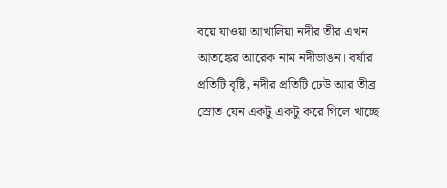বয়ে যাওয়া আখালিয়া নদীর তীর এখন আতঙ্কের আরেক নাম নদীভাঙন। বর্ষার প্রতিটি বৃষ্টি, নদীর প্রতিটি ঢেউ আর তীব্র স্রোত যেন একটু একটু করে গিলে খাচ্ছে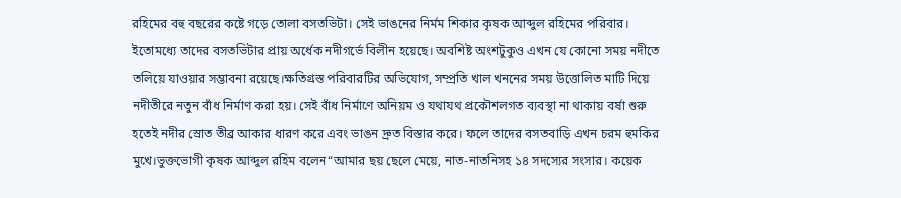রহিমের বহু বছরের কষ্টে গড়ে তোলা বসতভিটা। সেই ভাঙনের নির্মম শিকার কৃষক আব্দুল রহিমের পরিবার। ইতোমধ্যে তাদের বসতভিটার প্রায় অর্ধেক নদীগর্ভে বিলীন হয়েছে। অবশিষ্ট অংশটুকুও এখন যে কোনো সময় নদীতে তলিয়ে যাওয়ার সম্ভাবনা রয়েছে।ক্ষতিগ্রস্ত পরিবারটির অভিযোগ, সম্প্রতি খাল খননের সময় উত্তোলিত মাটি দিয়ে নদীতীরে নতুন বাঁধ নির্মাণ করা হয়। সেই বাঁধ নির্মাণে অনিয়ম ও যথাযথ প্রকৌশলগত ব্যবস্থা না থাকায় বর্ষা শুরু হতেই নদীর স্রোত তীব্র আকার ধারণ করে এবং ভাঙন দ্রুত বিস্তার করে। ফলে তাদের বসতবাড়ি এখন চরম হুমকির মুখে।ভুক্তভোগী কৃষক আব্দুল রহিম বলেন“আমার ছয় ছেলে মেয়ে, নাত-নাতনিসহ ১৪ সদস্যের সংসার। কয়েক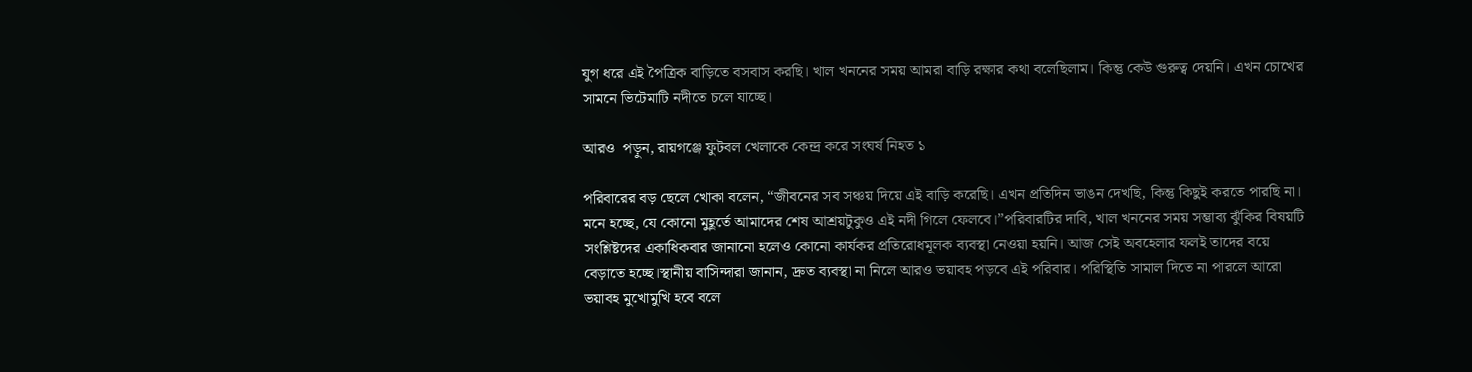যুগ ধরে এই পৈত্রিক বাড়িতে বসবাস করছি। খাল খননের সময় আমরা বাড়ি রক্ষার কথা বলেছিলাম। কিন্তু কেউ গুরুত্ব দেয়নি। এখন চোখের সামনে ভিটেমাটি নদীতে চলে যাচ্ছে।

আরও  পড়ুন, রায়গঞ্জে ফুটবল খেলাকে কেন্দ্র করে সংঘর্ষ নিহত ১

পরিবারের বড় ছেলে খোকা বলেন, “জীবনের সব সঞ্চয় দিয়ে এই বাড়ি করেছি। এখন প্রতিদিন ভাঙন দেখছি, কিন্তু কিছুই করতে পারছি না। মনে হচ্ছে, যে কোনো মুহূর্তে আমাদের শেষ আশ্রয়টুকুও এই নদী গিলে ফেলবে।”পরিবারটির দাবি, খাল খননের সময় সম্ভাব্য ঝুঁকির বিষয়টি সংশ্লিষ্টদের একাধিকবার জানানো হলেও কোনো কার্যকর প্রতিরোধমূলক ব্যবস্থা নেওয়া হয়নি। আজ সেই অবহেলার ফলই তাদের বয়ে বেড়াতে হচ্ছে।স্থানীয় বাসিন্দারা জানান, দ্রুত ব্যবস্থা না নিলে আরও ভয়াবহ পড়বে এই পরিবার। পরিস্থিতি সামাল দিতে না পারলে আরো ভয়াবহ মুখোমুখি হবে বলে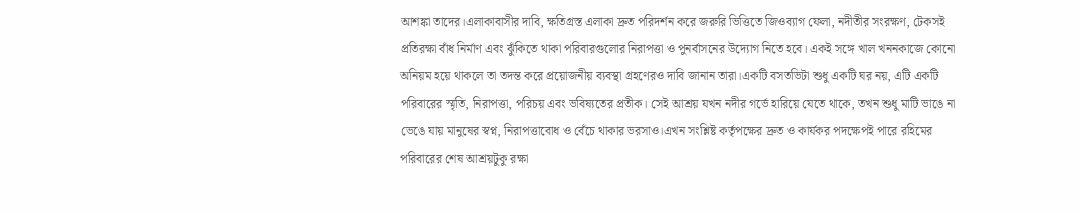আশঙ্কা তাদের।এলাকাবাসীর দাবি, ক্ষতিগ্রস্ত এলাকা দ্রুত পরিদর্শন করে জরুরি ভিত্তিতে জিওব্যাগ ফেলা, নদীতীর সংরক্ষণ, টেকসই প্রতিরক্ষা বাঁধ নির্মাণ এবং ঝুঁকিতে থাকা পরিবারগুলোর নিরাপত্তা ও পুনর্বাসনের উদ্যোগ নিতে হবে। একই সঙ্গে খাল খননকাজে কোনো অনিয়ম হয়ে থাকলে তা তদন্ত করে প্রয়োজনীয় ব্যবস্থা গ্রহণেরও দাবি জানান তারা।একটি বসতভিটা শুধু একটি ঘর নয়, এটি একটি পরিবারের স্মৃতি, নিরাপত্তা, পরিচয় এবং ভবিষ্যতের প্রতীক। সেই আশ্রয় যখন নদীর গর্ভে হারিয়ে যেতে থাকে, তখন শুধু মাটি ভাঙে না ভেঙে যায় মানুষের স্বপ্ন, নিরাপত্তাবোধ ও বেঁচে থাকার ভরসাও।এখন সংশ্লিষ্ট কর্তৃপক্ষের দ্রুত ও কার্যকর পদক্ষেপই পারে রহিমের পরিবারের শেষ আশ্রয়টুকু রক্ষা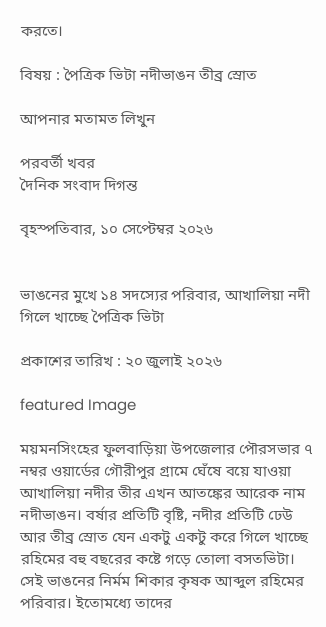করতে।

বিষয় : পৈত্রিক ভিটা নদীভাঙন তীব্র স্রোত

আপনার মতামত লিখুন

পরবর্তী খবর
দৈনিক সংবাদ দিগন্ত

বৃহস্পতিবার, ১০ সেপ্টেম্বর ২০২৬


ভাঙনের মুখে ১৪ সদস্যের পরিবার, আখালিয়া নদী গিলে খাচ্ছে পৈত্রিক ভিটা

প্রকাশের তারিখ : ২০ জুলাই ২০২৬

featured Image

ময়মনসিংহের ফুলবাড়িয়া উপজেলার পৌরসভার ৭ নম্বর ওয়ার্ডের গৌরীপুর গ্রামে ঘেঁষে বয়ে যাওয়া আখালিয়া নদীর তীর এখন আতঙ্কের আরেক নাম নদীভাঙন। বর্ষার প্রতিটি বৃষ্টি, নদীর প্রতিটি ঢেউ আর তীব্র স্রোত যেন একটু একটু করে গিলে খাচ্ছে রহিমের বহু বছরের কষ্টে গড়ে তোলা বসতভিটা। সেই ভাঙনের নির্মম শিকার কৃষক আব্দুল রহিমের পরিবার। ইতোমধ্যে তাদের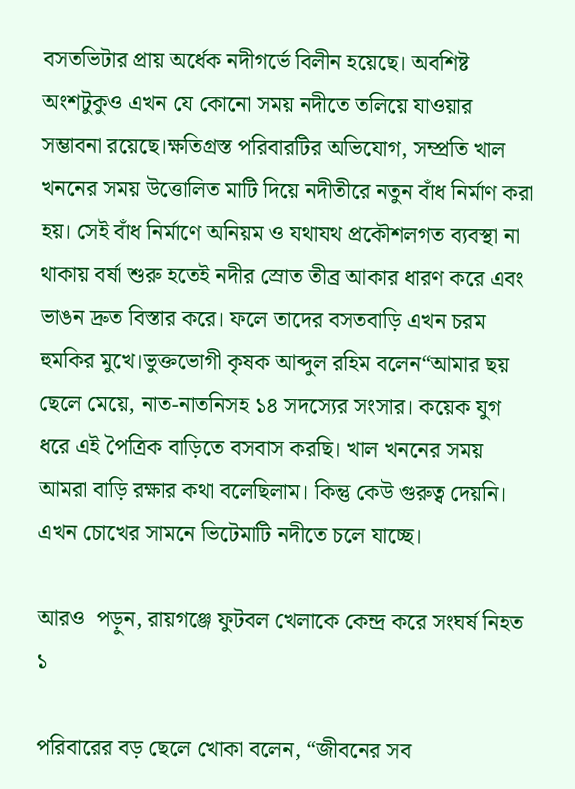বসতভিটার প্রায় অর্ধেক নদীগর্ভে বিলীন হয়েছে। অবশিষ্ট অংশটুকুও এখন যে কোনো সময় নদীতে তলিয়ে যাওয়ার সম্ভাবনা রয়েছে।ক্ষতিগ্রস্ত পরিবারটির অভিযোগ, সম্প্রতি খাল খননের সময় উত্তোলিত মাটি দিয়ে নদীতীরে নতুন বাঁধ নির্মাণ করা হয়। সেই বাঁধ নির্মাণে অনিয়ম ও যথাযথ প্রকৌশলগত ব্যবস্থা না থাকায় বর্ষা শুরু হতেই নদীর স্রোত তীব্র আকার ধারণ করে এবং ভাঙন দ্রুত বিস্তার করে। ফলে তাদের বসতবাড়ি এখন চরম হুমকির মুখে।ভুক্তভোগী কৃষক আব্দুল রহিম বলেন“আমার ছয় ছেলে মেয়ে, নাত-নাতনিসহ ১৪ সদস্যের সংসার। কয়েক যুগ ধরে এই পৈত্রিক বাড়িতে বসবাস করছি। খাল খননের সময় আমরা বাড়ি রক্ষার কথা বলেছিলাম। কিন্তু কেউ গুরুত্ব দেয়নি। এখন চোখের সামনে ভিটেমাটি নদীতে চলে যাচ্ছে।

আরও  পড়ুন, রায়গঞ্জে ফুটবল খেলাকে কেন্দ্র করে সংঘর্ষ নিহত ১

পরিবারের বড় ছেলে খোকা বলেন, “জীবনের সব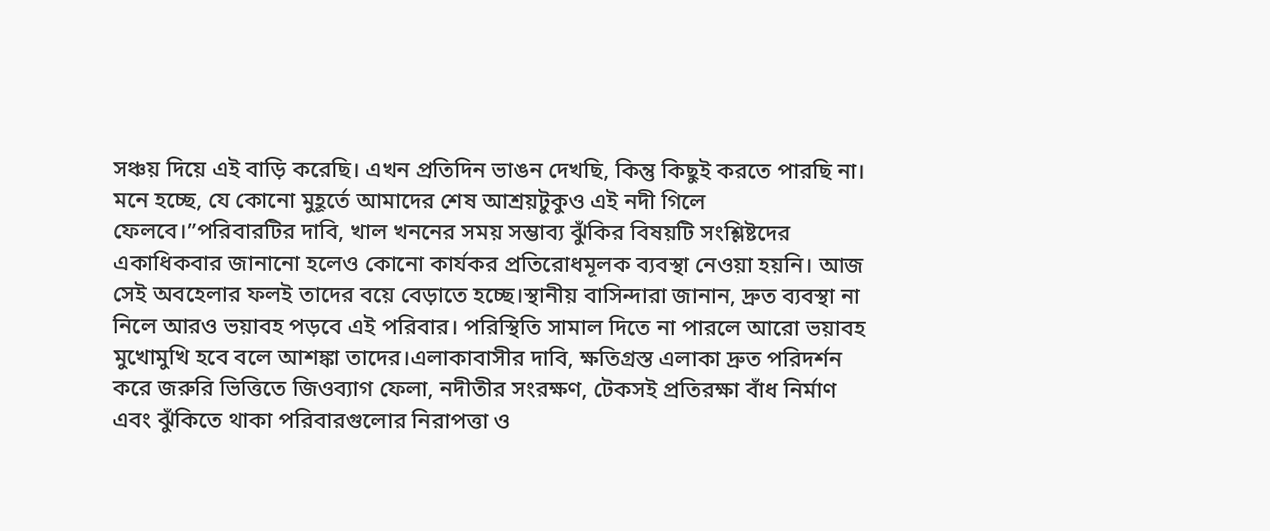সঞ্চয় দিয়ে এই বাড়ি করেছি। এখন প্রতিদিন ভাঙন দেখছি, কিন্তু কিছুই করতে পারছি না। মনে হচ্ছে, যে কোনো মুহূর্তে আমাদের শেষ আশ্রয়টুকুও এই নদী গিলে ফেলবে।”পরিবারটির দাবি, খাল খননের সময় সম্ভাব্য ঝুঁকির বিষয়টি সংশ্লিষ্টদের একাধিকবার জানানো হলেও কোনো কার্যকর প্রতিরোধমূলক ব্যবস্থা নেওয়া হয়নি। আজ সেই অবহেলার ফলই তাদের বয়ে বেড়াতে হচ্ছে।স্থানীয় বাসিন্দারা জানান, দ্রুত ব্যবস্থা না নিলে আরও ভয়াবহ পড়বে এই পরিবার। পরিস্থিতি সামাল দিতে না পারলে আরো ভয়াবহ মুখোমুখি হবে বলে আশঙ্কা তাদের।এলাকাবাসীর দাবি, ক্ষতিগ্রস্ত এলাকা দ্রুত পরিদর্শন করে জরুরি ভিত্তিতে জিওব্যাগ ফেলা, নদীতীর সংরক্ষণ, টেকসই প্রতিরক্ষা বাঁধ নির্মাণ এবং ঝুঁকিতে থাকা পরিবারগুলোর নিরাপত্তা ও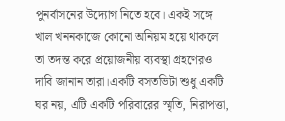পুনর্বাসনের উদ্যোগ নিতে হবে। একই সঙ্গে খাল খননকাজে কোনো অনিয়ম হয়ে থাকলে তা তদন্ত করে প্রয়োজনীয় ব্যবস্থা গ্রহণেরও দাবি জানান তারা।একটি বসতভিটা শুধু একটি ঘর নয়, এটি একটি পরিবারের স্মৃতি, নিরাপত্তা,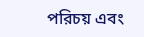পরিচয় এবং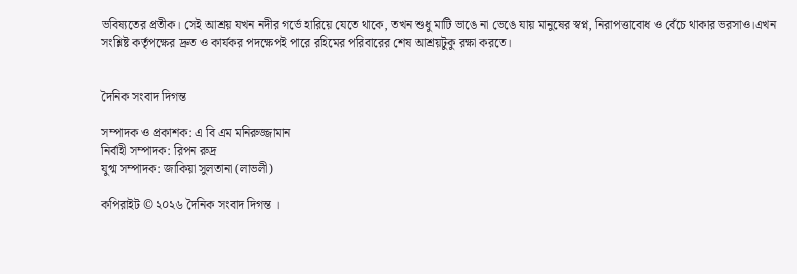ভবিষ্যতের প্রতীক। সেই আশ্রয় যখন নদীর গর্ভে হারিয়ে যেতে থাকে, তখন শুধু মাটি ভাঙে না ভেঙে যায় মানুষের স্বপ্ন, নিরাপত্তাবোধ ও বেঁচে থাকার ভরসাও।এখন সংশ্লিষ্ট কর্তৃপক্ষের দ্রুত ও কার্যকর পদক্ষেপই পারে রহিমের পরিবারের শেষ আশ্রয়টুকু রক্ষা করতে।


দৈনিক সংবাদ দিগন্ত

সম্পাদক ও প্রকাশক: এ বি এম মনিরুজ্জামান
নির্বাহী সম্পাদক: রিপন রুদ্র
যুগ্ম সম্পাদক: জাকিয়া সুলতানা (লাভলী)

কপিরাইট © ২০২৬ দৈনিক সংবাদ দিগন্ত ।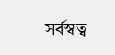সর্বস্বত্ব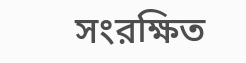সংরক্ষিত